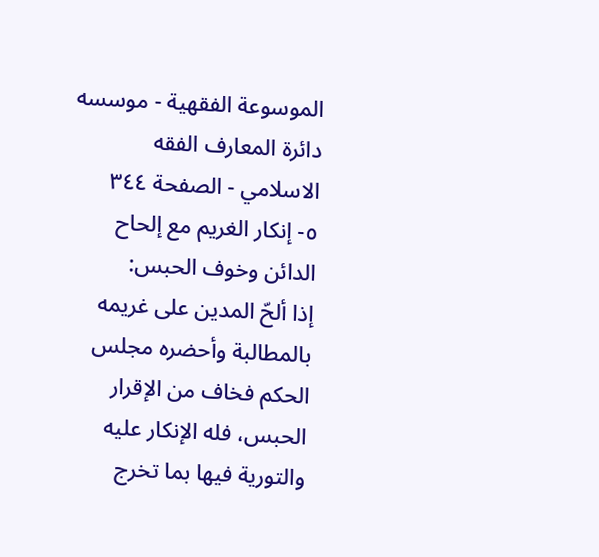الموسوعة الفقهية - موسسه دائرة المعارف الفقه الاسلامي - الصفحة ٣٤٤
٥- إنكار الغريم مع إلحاح الدائن وخوف الحبس:
إذا ألحّ المدين على غريمه بالمطالبة وأحضره مجلس الحكم فخاف من الإقرار الحبس، فله الإنكار عليه والتورية فيها بما تخرج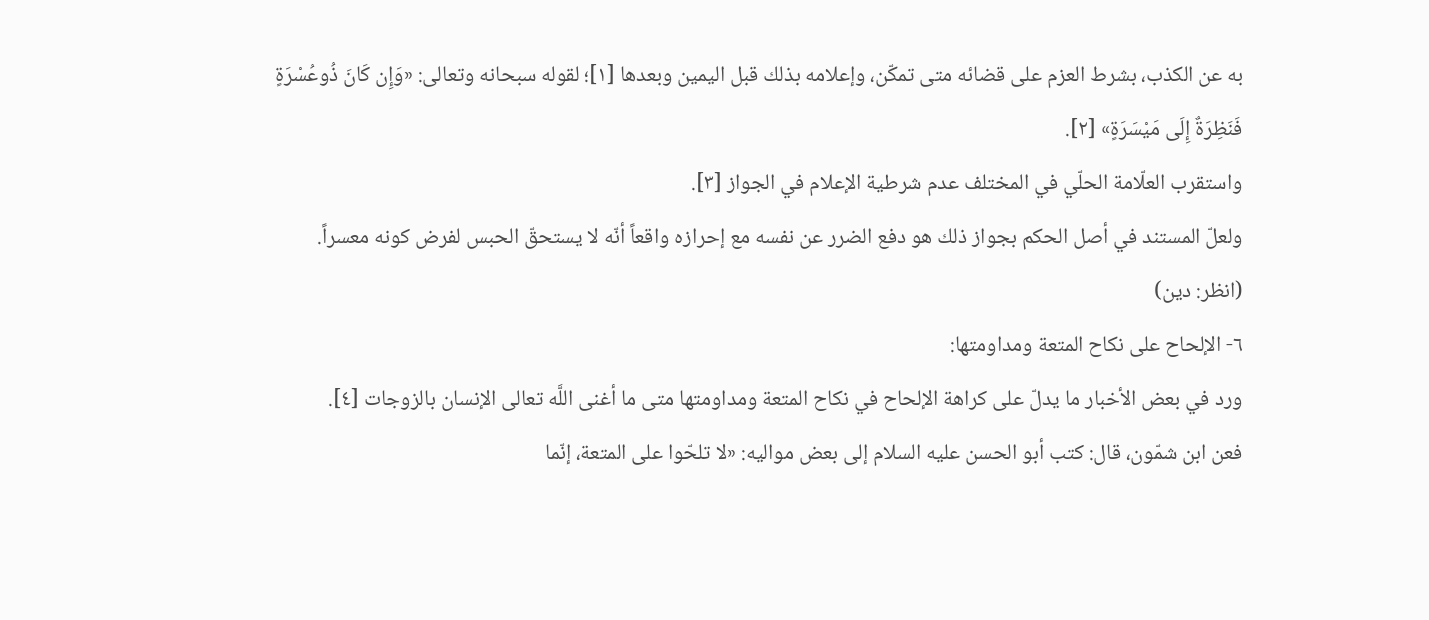به عن الكذب، بشرط العزم على قضائه متى تمكّن، وإعلامه بذلك قبل اليمين وبعدها [١]؛ لقوله سبحانه وتعالى: «وَإِن كَانَ ذُوعُسْرَةٍ فَنَظِرَةٌ إِلَى مَيْسَرَةٍ» [٢].
واستقرب العلّامة الحلّي في المختلف عدم شرطية الإعلام في الجواز [٣].
ولعلّ المستند في أصل الحكم بجواز ذلك هو دفع الضرر عن نفسه مع إحرازه واقعاً أنّه لا يستحقّ الحبس لفرض كونه معسراً.
(انظر: دين)
٦- الإلحاح على نكاح المتعة ومداومتها:
ورد في بعض الأخبار ما يدلّ على كراهة الإلحاح في نكاح المتعة ومداومتها متى ما أغنى اللَّه تعالى الإنسان بالزوجات [٤].
فعن ابن شمّون، قال: كتب أبو الحسن عليه السلام إلى بعض مواليه: «لا تلحّوا على المتعة، إنّما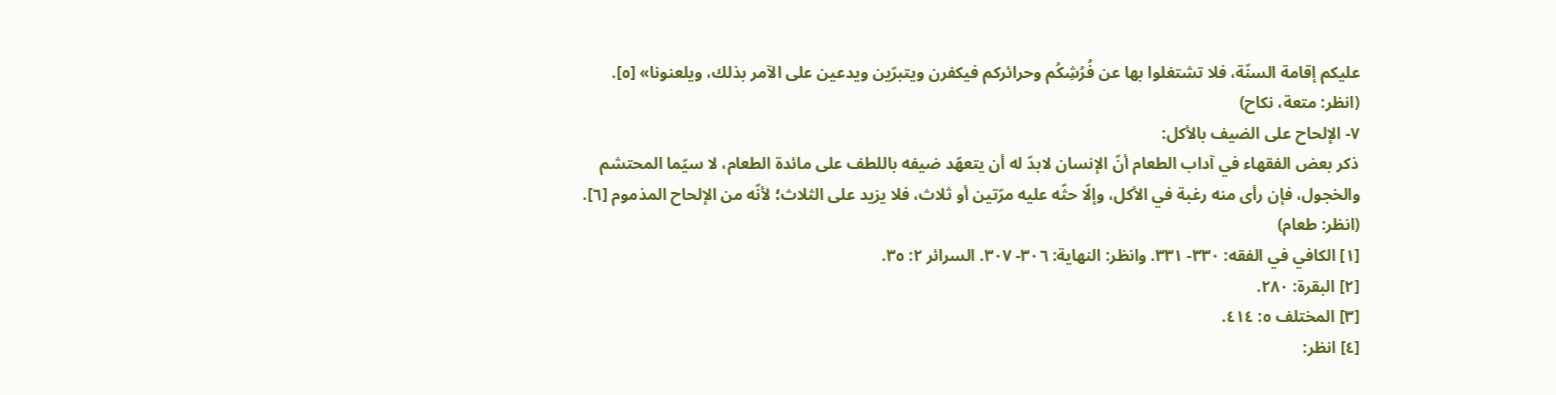عليكم إقامة السنّة، فلا تشتغلوا بها عن فُرُشِكُم وحرائركم فيكفرن ويتبرّين ويدعين على الآمر بذلك، ويلعنونا» [٥].
(انظر: متعة، نكاح)
٧- الإلحاح على الضيف بالأكل:
ذكر بعض الفقهاء في آداب الطعام أنّ الإنسان لابدّ له أن يتعهّد ضيفه باللطف على مائدة الطعام، لا سيّما المحتشم والخجول، فإن رأى منه رغبة في الأكل، وإلّا حثّه عليه مرّتين أو ثلاث، فلا يزيد على الثلاث؛ لأنّه من الإلحاح المذموم [٦].
(انظر: طعام)
[١] الكافي في الفقه: ٣٣٠- ٣٣١. وانظر: النهاية: ٣٠٦- ٣٠٧. السرائر ٢: ٣٥.
[٢] البقرة: ٢٨٠.
[٣] المختلف ٥: ٤١٤.
[٤] انظر: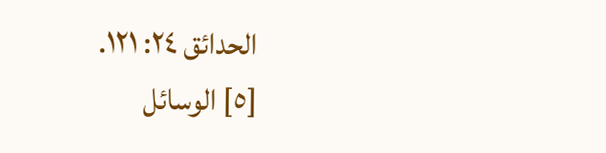الحدائق ٢٤: ١٢١.
[٥] الوسائل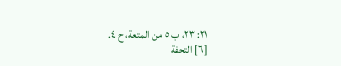٢١: ٢٣، ب ٥ من المتعة، ح ٤.
[٦] التحفة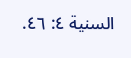السنية ٤: ٤٦.